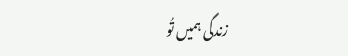زندگی ہمیں تُو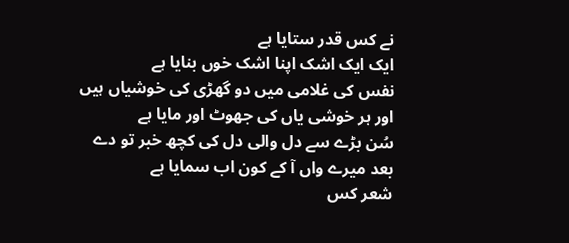نے کس قدر ستایا ہے
ایک ایک اشک اپنا اشک خوں بنایا ہے
نفس کی غلامی میں دو گھڑی کی خوشیاں ہیں
اور ہر خوشی یاں کی جھوٹ اور مایا ہے
سُن بڑے سے دل والی دل کی کچھ خبر تو دے
بعد میرے واں آ کے کون اب سمایا ہے
شعر کس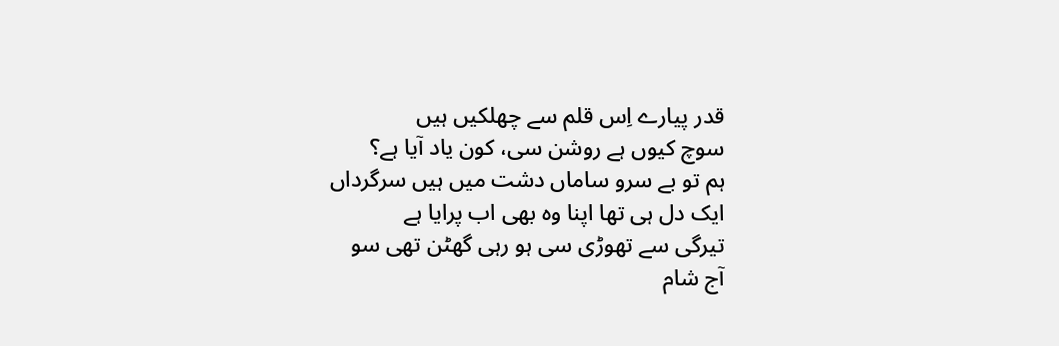قدر پیارے اِس قلم سے چھلکیں ہیں
سوچ کیوں ہے روشن سی، کون یاد آیا ہے؟
ہم تو بے سرو ساماں دشت میں ہیں سرگرداں
ایک دل ہی تھا اپنا وہ بھی اب پرایا ہے
تیرگی سے تھوڑی سی ہو رہی گھٹن تھی سو
آج شام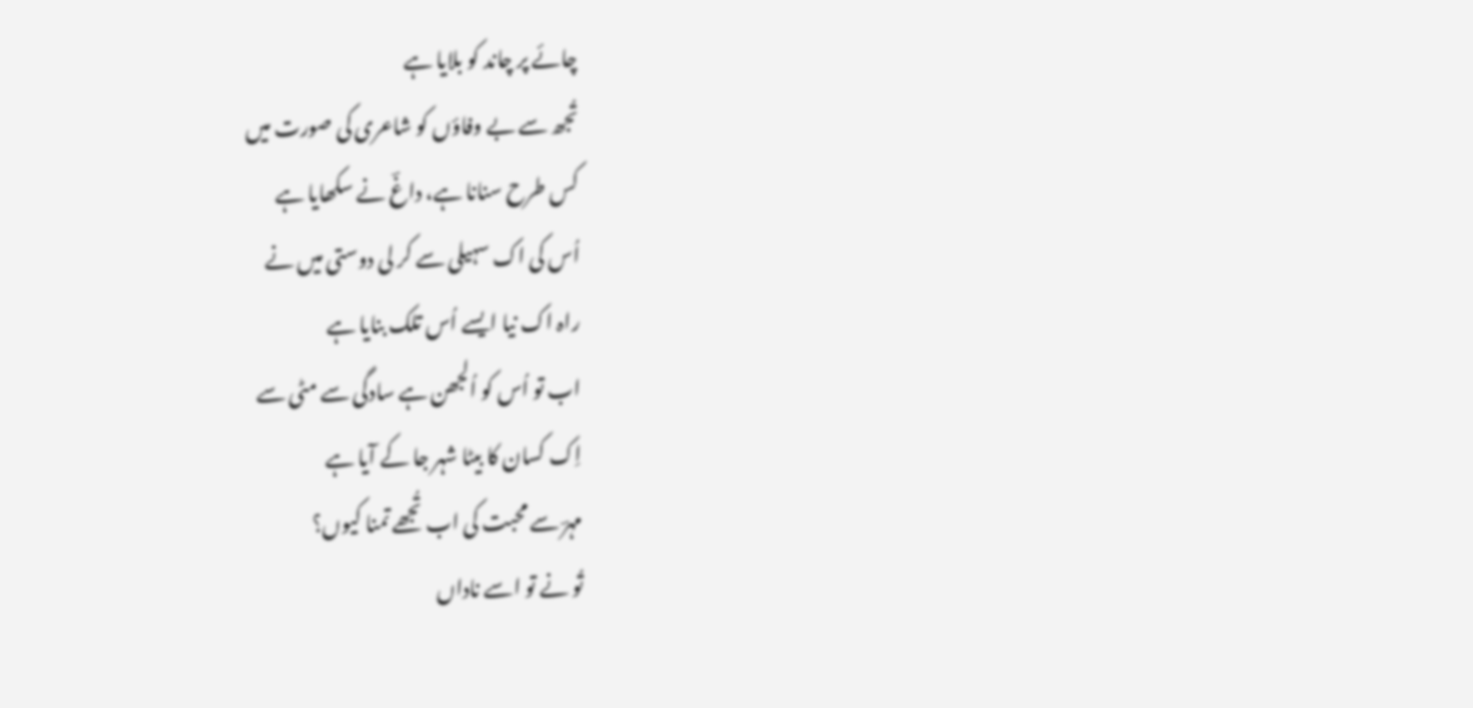چائے پر چاند کو بلایا ہے
تُجھ سے بے وفاؤں کو شاعری کی صورت میں
کس طرح سنانا ہے، داغؔ نے سکھایا ہے
اُس کی اک سہیلی سے کر لی دوستی میں نے
راہ اک نیا ایسے اُس تلک بنایا ہے
اب تو اُس کو اُلجھن ہے سادگی سے مٹی سے
اِک کسان کا بیٹا شہر جا کے آیا ہے
مہرؔ سے محبت کی اب تُجھے تمنا کیوں؟
تُو نے تو اسے ناداں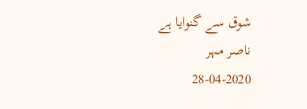شوق سے گنوایا ہے
ناصر مہر
28-04-2020